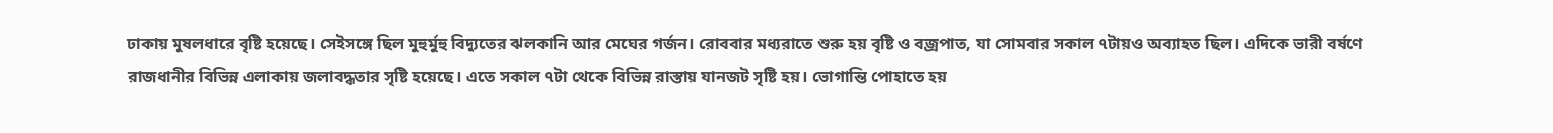ঢাকায় মুষলধারে বৃষ্টি হয়েছে। সেইসঙ্গে ছিল মুহুর্মুহু বিদ্যুতের ঝলকানি আর মেঘের গর্জন। রোববার মধ্যরাতে শুরু হয় বৃষ্টি ও বজ্রপাত, যা সোমবার সকাল ৭টায়ও অব্যাহত ছিল। এদিকে ভারী বর্ষণে রাজধানীর বিভিন্ন এলাকায় জলাবদ্ধতার সৃষ্টি হয়েছে। এতে সকাল ৭টা থেকে বিভিন্ন রাস্তায় যানজট সৃষ্টি হয়। ভোগান্তি পোহাতে হয়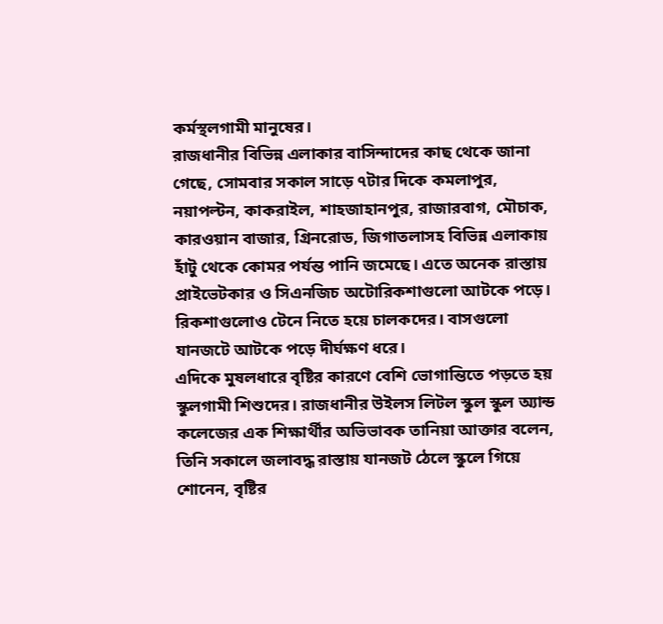কর্মস্থলগামী মানুষের।
রাজধানীর বিভিন্ন এলাকার বাসিন্দাদের কাছ থেকে জানা গেছে, সোমবার সকাল সাড়ে ৭টার দিকে কমলাপুর, নয়াপল্টন, কাকরাইল, শাহজাহানপুর, রাজারবাগ, মৌচাক, কারওয়ান বাজার, গ্রিনরোড, জিগাতলাসহ বিভিন্ন এলাকায় হাঁটু থেকে কোমর পর্যন্ত পানি জমেছে। এতে অনেক রাস্তায় প্রাইভেটকার ও সিএনজিচ অটোরিকশাগুলো আটকে পড়ে। রিকশাগুলোও টেনে নিতে হয়ে চালকদের। বাসগুলো যানজটে আটকে পড়ে দীর্ঘক্ষণ ধরে।
এদিকে মুষলধারে বৃষ্টির কারণে বেশি ভোগান্তিতে পড়তে হয় স্কুলগামী শিশুদের। রাজধানীর উইলস লিটল স্কুল স্কুল অ্যান্ড কলেজের এক শিক্ষার্থীর অভিভাবক তানিয়া আক্তার বলেন, তিনি সকালে জলাবদ্ধ রাস্তায় যানজট ঠেলে স্কুলে গিয়ে শোনেন, বৃষ্টির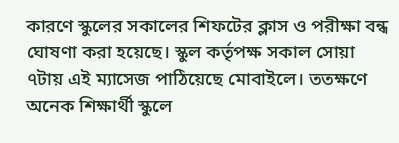কারণে স্কুলের সকালের শিফটের ক্লাস ও পরীক্ষা বন্ধ ঘোষণা করা হয়েছে। স্কুল কর্তৃপক্ষ সকাল সোয়া ৭টায় এই ম্যাসেজ পাঠিয়েছে মোবাইলে। ততক্ষণে অনেক শিক্ষার্থী স্কুলে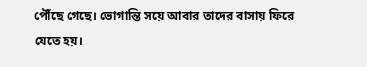পৌঁছে গেছে। ভোগান্তি সয়ে আবার তাদের বাসায় ফিরে যেতে হয়।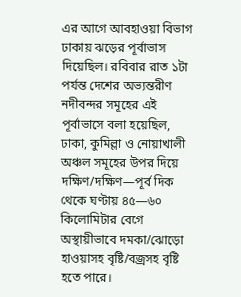এর আগে আবহাওয়া বিভাগ ঢাকায় ঝড়ের পূর্বাভাস দিয়েছিল। রবিবার রাত ১টা পর্যন্ত দেশের অভ্যন্তরীণ নদীবন্দর সমূহের এই পূর্বাভাসে বলা হয়েছিল, ঢাকা, কুমিল্লা ও নোয়াখালী অঞ্চল সমূহের উপর দিয়ে দক্ষিণ/দক্ষিণ—পূর্ব দিক থেকে ঘণ্টায় ৪৫—৬০ কিলোমিটার বেগে অস্থায়ীভাবে দমকা/ঝোড়ো হাওয়াসহ বৃষ্টি/বজ্রসহ বৃষ্টি হতে পারে।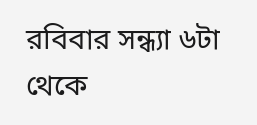রবিবার সন্ধ্যা ৬টা থেকে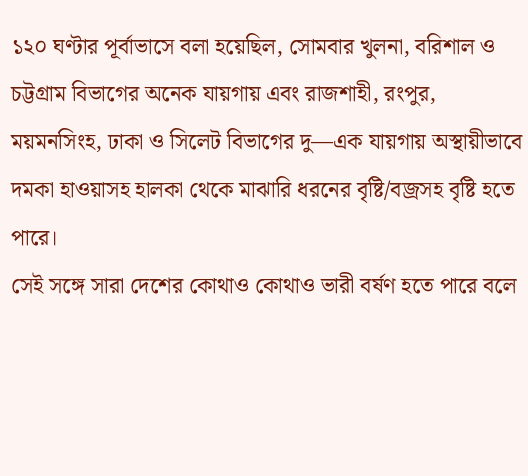১২০ ঘণ্টার পূর্বাভাসে বলা হয়েছিল, সোমবার খুলনা, বরিশাল ও চট্টগ্রাম বিভাগের অনেক যায়গায় এবং রাজশাহী, রংপুর, ময়মনসিংহ, ঢাকা ও সিলেট বিভাগের দু—এক যায়গায় অস্থায়ীভাবে দমকা হাওয়াসহ হালকা থেকে মাঝারি ধরনের বৃষ্টি/বজ্রসহ বৃষ্টি হতে পারে।
সেই সঙ্গে সারা দেশের কোথাও কোথাও ভারী বর্ষণ হতে পারে বলে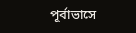পূর্বাভাসে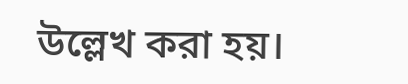উল্লেখ করা হয়।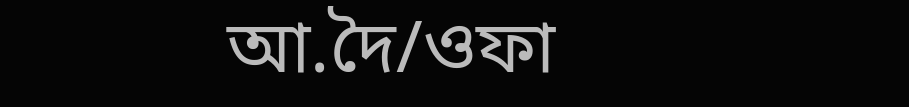আ.দৈ/ওফা